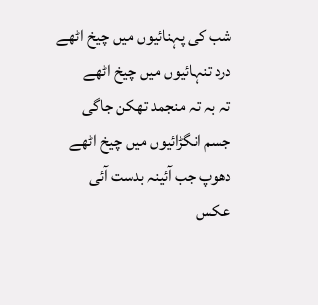شب کی پہنائیوں میں چیخ اٹھے
درد تنہائیوں میں چیخ اٹھے
تہ بہ تہ منجمد تھکن جاگی
جسم انگڑائیوں میں چیخ اٹھے
دھوپ جب آئینہ بدست آئی
عکس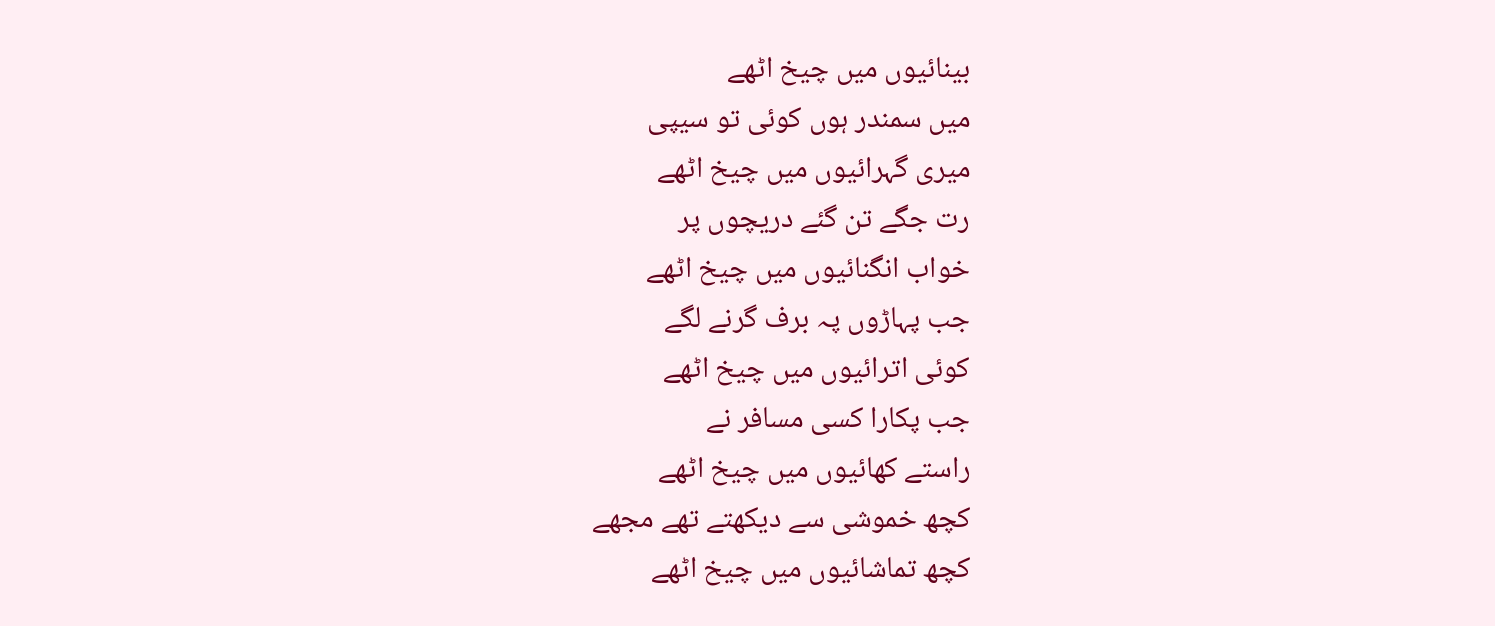بینائیوں میں چیخ اٹھے
میں سمندر ہوں کوئی تو سیپی
میری گہرائیوں میں چیخ اٹھے
رت جگے تن گئے دریچوں پر
خواب انگنائیوں میں چیخ اٹھے
جب پہاڑوں پہ برف گرنے لگے
کوئی اترائیوں میں چیخ اٹھے
جب پکارا کسی مسافر نے
راستے کھائیوں میں چیخ اٹھے
کچھ خموشی سے دیکھتے تھے مجھے
کچھ تماشائیوں میں چیخ اٹھے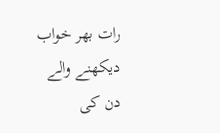رات بھر خواب دیکھنے والے
دن کی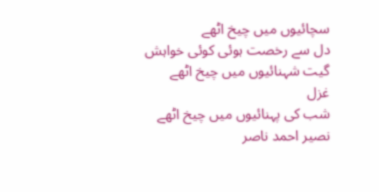سچائیوں میں چیخ اٹھے
دل سے رخصت ہوئی کوئی خواہش
گیت شہنائیوں میں چیخ اٹھے
غزل
شب کی پہنائیوں میں چیخ اٹھے
نصیر احمد ناصر